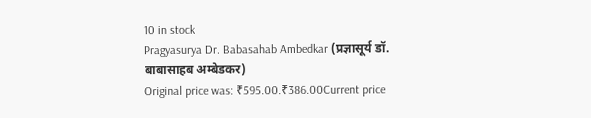10 in stock
Pragyasurya Dr. Babasahab Ambedkar (प्रज्ञासूर्य डॉ. बाबासाहब अम्बेडकर)
Original price was: ₹595.00.₹386.00Current price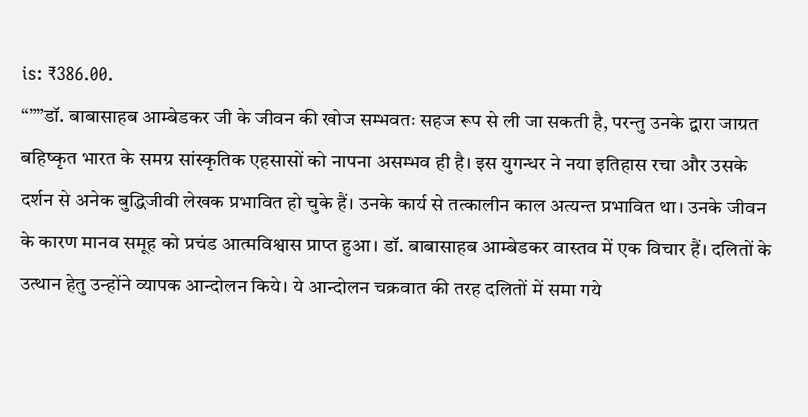is: ₹386.00.
“””डॉ. बाबासाहब आम्बेडकर जी के जीवन की खोज सम्भवतः सहज रूप से ली जा सकती है, परन्तु उनके द्वारा जाग्रत बहिष्कृत भारत के समग्र सांस्कृतिक एहसासों को नापना असम्भव ही है। इस युगन्धर ने नया इतिहास रचा और उसके दर्शन से अनेक बुद्धिजीवी लेखक प्रभावित हो चुके हैं। उनके कार्य से तत्कालीन काल अत्यन्त प्रभावित था। उनके जीवन के कारण मानव समूह को प्रचंड आत्मविश्वास प्राप्त हुआ। डॉ. बाबासाहब आम्बेडकर वास्तव में एक विचार हैं। दलितों के उत्थान हेतु उन्होंने व्यापक आन्दोलन किये। ये आन्दोलन चक्रवात की तरह दलितों में समा गये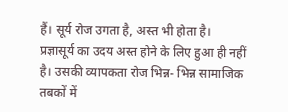हैं। सूर्य रोज उगता है, अस्त भी होता है। प्रज्ञासूर्य का उदय अस्त होने के लिए हुआ ही नहीं है। उसकी व्यापकता रोज भिन्न- भिन्न सामाजिक तबकों में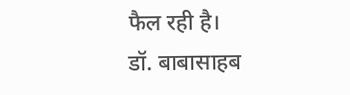फैल रही है।
डॉ. बाबासाहब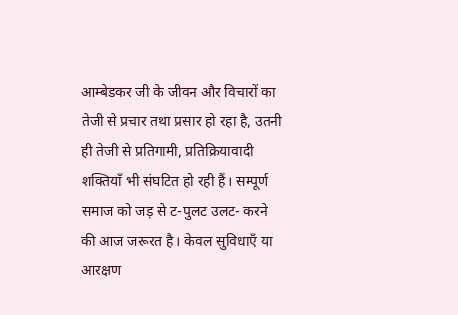आम्बेडकर जी के जीवन और विचारों का तेजी से प्रचार तथा प्रसार हो रहा है, उतनी ही तेजी से प्रतिगामी, प्रतिक्रियावादी शक्तियाँ भी संघटित हो रही हैं। सम्पूर्ण समाज को जड़ से ट-पुलट उलट- करने की आज जरूरत है। केवल सुविधाएँ या आरक्षण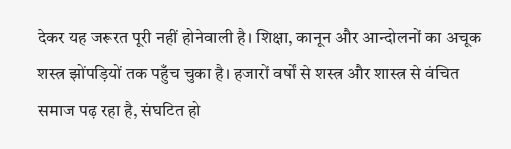देकर यह जरूरत पूरी नहीं होनेवाली है। शिक्षा, कानून और आन्दोलनों का अचूक शस्त्र झोंपड़ियों तक पहुँच चुका है। हजारों वर्षों से शस्त्र और शास्त्र से वंचित समाज पढ़ रहा है, संघटित हो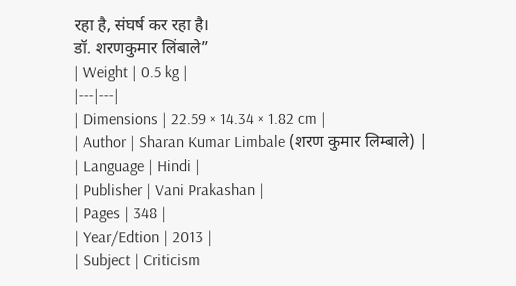रहा है, संघर्ष कर रहा है।
डॉ. शरणकुमार लिंबाले”
| Weight | 0.5 kg |
|---|---|
| Dimensions | 22.59 × 14.34 × 1.82 cm |
| Author | Sharan Kumar Limbale (शरण कुमार लिम्बाले) |
| Language | Hindi |
| Publisher | Vani Prakashan |
| Pages | 348 |
| Year/Edtion | 2013 |
| Subject | Criticism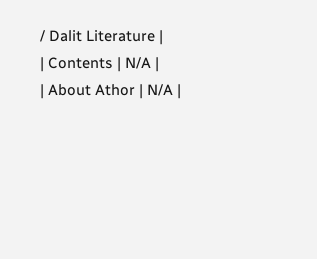/ Dalit Literature |
| Contents | N/A |
| About Athor | N/A |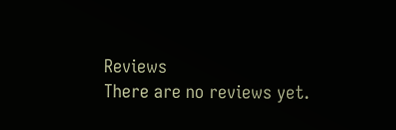Reviews
There are no reviews yet.